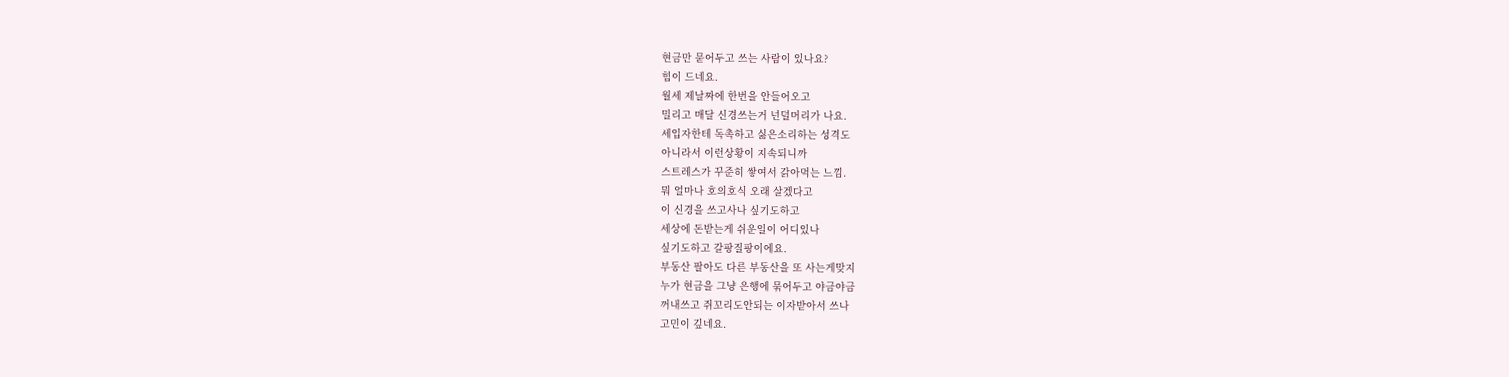현금만 묻어두고 쓰는 사람이 있나요?
힘이 드네요.
월세 제날짜에 한번을 안들어오고
밀리고 매달 신경쓰는거 넌덜머리가 나요.
세입자한테 독촉하고 싫은소리하는 성격도
아니라서 이런상황이 지속되니까
스트레스가 꾸준히 쌓여서 갉아먹는 느낌.
뭐 얼마나 호의호식 오래 살겠다고
이 신경을 쓰고사나 싶기도하고
세상에 돈받는게 쉬운일이 어디있나
싶기도하고 갈팡질팡이에요.
부동산 팔아도 다른 부동산을 또 사는게맞지
누가 현금을 그냥 은행에 묶어두고 야금야금
꺼내쓰고 쥐꼬리도안되는 이자받아서 쓰나
고민이 깊네요.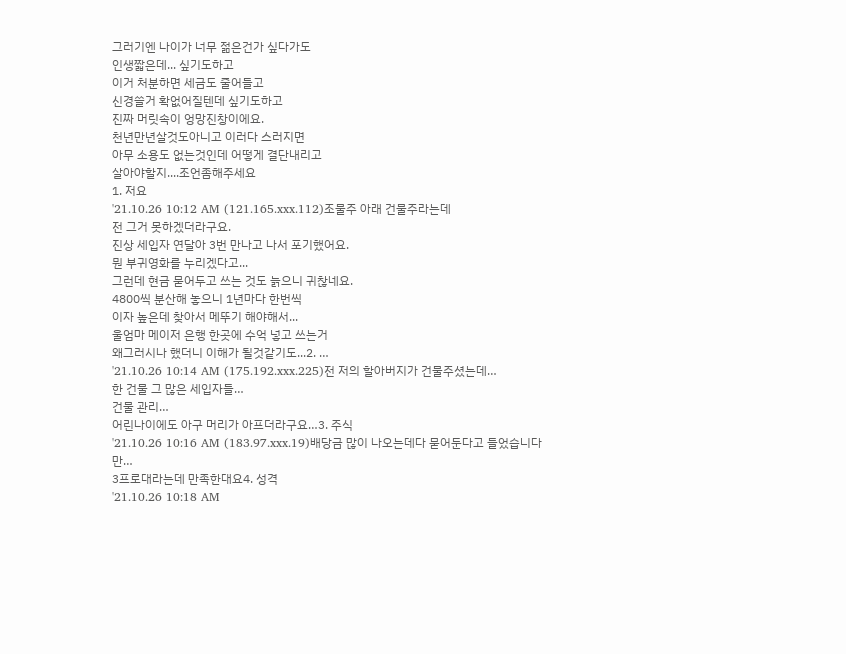그러기엔 나이가 너무 젊은건가 싶다가도
인생짧은데... 싶기도하고
이거 처분하면 세금도 줄어들고
신경쓸거 확없어질텐데 싶기도하고
진짜 머릿속이 엉망진창이에요.
천년만년살것도아니고 이러다 스러지면
아무 소용도 없는것인데 어떻게 결단내리고
살아야할지....조언좀해주세요
1. 저요
'21.10.26 10:12 AM (121.165.xxx.112)조물주 아래 건물주라는데
전 그거 못하겠더라구요.
진상 세입자 연달아 3번 만나고 나서 포기했어요.
뭔 부귀영화를 누리겠다고...
그런데 현금 묻어두고 쓰는 것도 늙으니 귀찮네요.
4800씩 분산해 놓으니 1년마다 한번씩
이자 높은데 찾아서 메뚜기 해야해서...
울엄마 메이저 은행 한곳에 수억 넣고 쓰는거
왜그러시나 했더니 이해가 될것같기도...2. …
'21.10.26 10:14 AM (175.192.xxx.225)전 저의 할아버지가 건물주셨는데…
한 건물 그 많은 세입자들…
건물 관리…
어린나이에도 아구 머리가 아프더라구요…3. 주식
'21.10.26 10:16 AM (183.97.xxx.19)배당금 많이 나오는데다 묻어둔다고 들었습니다만…
3프로대라는데 만족한대요4. 성격
'21.10.26 10:18 AM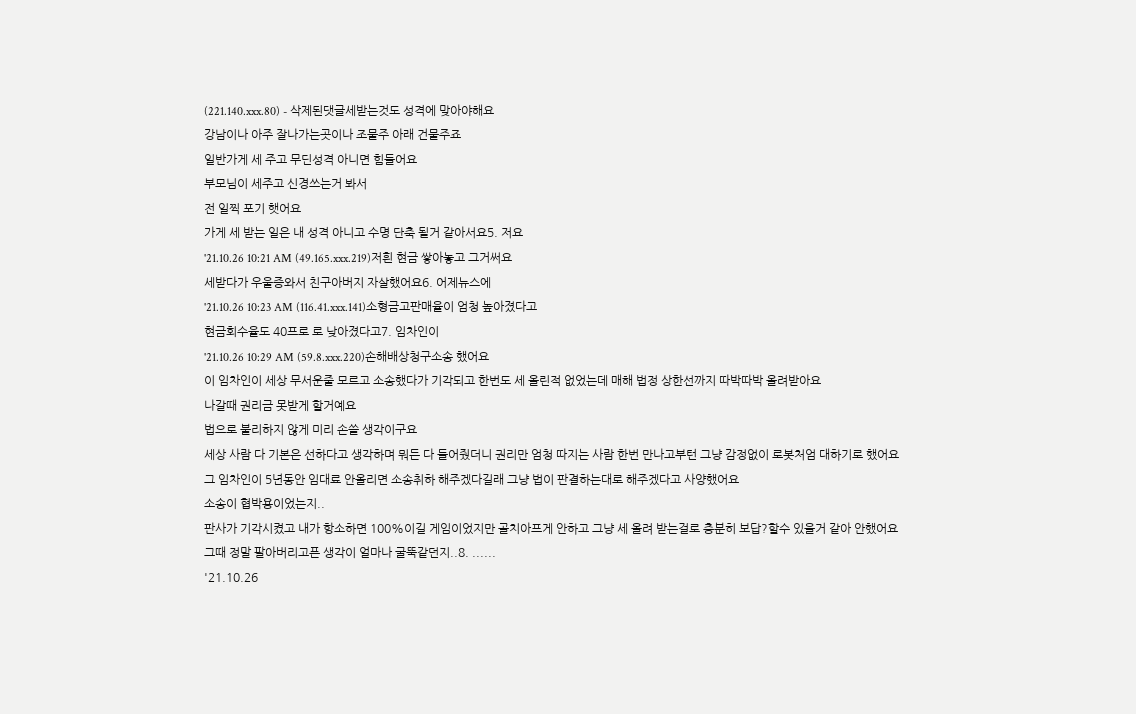(221.140.xxx.80) - 삭제된댓글세받는것도 성격에 맞아야해요
강남이나 아주 잘나가는곳이나 조물주 아래 건물주죠
일반가게 세 주고 무딘성격 아니면 힘들어요
부모님이 세주고 신경쓰는거 봐서
전 일찍 포기 햇어요
가게 세 받는 일은 내 성격 아니고 수명 단축 될거 같아서요5. 저요
'21.10.26 10:21 AM (49.165.xxx.219)저흰 현금 쌓아놓고 그거써요
세받다가 우울증와서 친구아버지 자살했어요6. 어제뉴스에
'21.10.26 10:23 AM (116.41.xxx.141)소형금고판매율이 엄청 높아졌다고
현금회수율도 40프로 로 낮아졌다고7. 임차인이
'21.10.26 10:29 AM (59.8.xxx.220)손해배상청구소송 했어요
이 임차인이 세상 무서운줄 모르고 소송했다가 기각되고 한번도 세 올린적 없었는데 매해 법정 상한선까지 따박따박 올려받아요
나갈때 권리금 못받게 할거예요
법으로 불리하지 않게 미리 손쓸 생각이구요
세상 사람 다 기본은 선하다고 생각하며 뭐든 다 들어줬더니 권리만 엄청 따지는 사람 한번 만나고부턴 그냥 감정없이 로봇처엄 대하기로 했어요
그 임차인이 5년동안 임대료 안올리면 소송취하 해주겠다길래 그냥 법이 판결하는대로 해주겠다고 사양했어요
소송이 협박용이었는지..
판사가 기각시켰고 내가 항소하면 100%이길 게임이었지만 골치아프게 안하고 그냥 세 올려 받는걸로 충분히 보답?할수 있을거 같아 안했어요
그때 정말 팔아버리고픈 생각이 얼마나 굴뚝같던지..8. ......
'21.10.26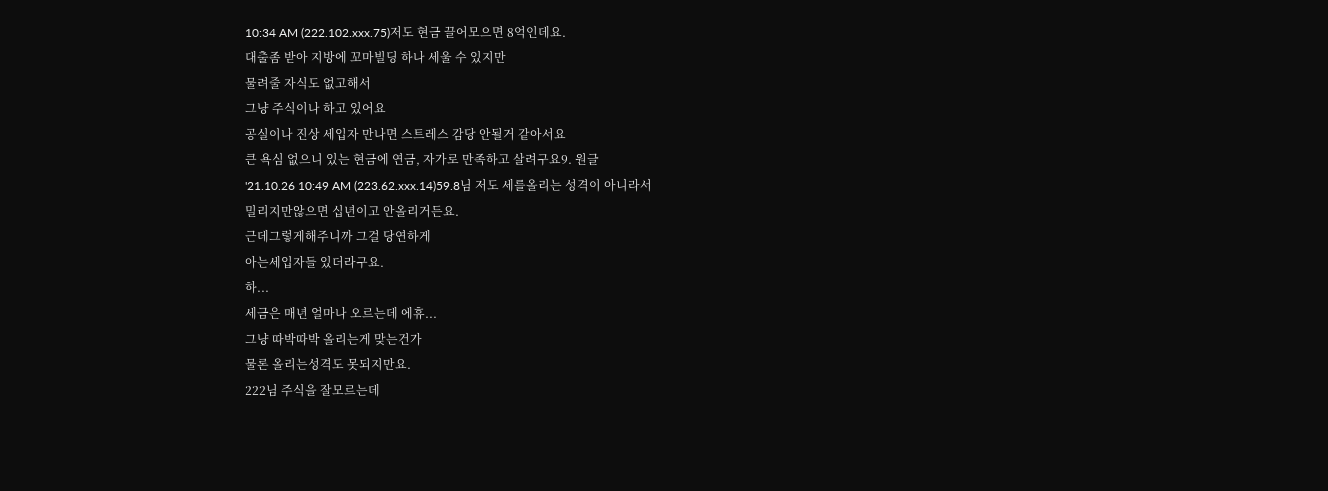10:34 AM (222.102.xxx.75)저도 현금 끌어모으면 8억인데요.
대출좀 받아 지방에 꼬마빌딩 하나 세울 수 있지만
물려줄 자식도 없고해서
그냥 주식이나 하고 있어요
공실이나 진상 세입자 만나면 스트레스 감당 안될거 같아서요
큰 욕심 없으니 있는 현금에 연금, 자가로 만족하고 살려구요9. 원글
'21.10.26 10:49 AM (223.62.xxx.14)59.8님 저도 세를올리는 성격이 아니라서
밀리지만않으면 십년이고 안올리거든요.
근데그렇게해주니까 그걸 당연하게
아는세입자들 있더라구요.
하...
세금은 매년 얼마나 오르는데 에휴...
그냥 따박따박 올리는게 맞는건가
물론 올리는성격도 못되지만요.
222님 주식을 잘모르는데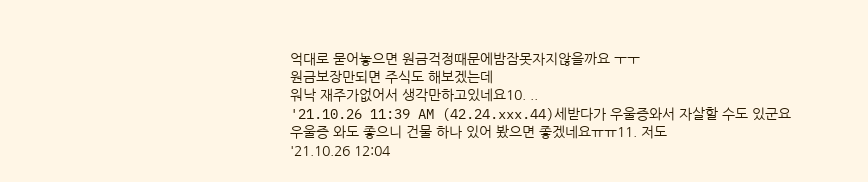억대로 묻어놓으면 원금걱정때문에밤잠못자지않을까요 ㅜㅜ
원금보장만되면 주식도 해보겠는데
워낙 재주가없어서 생각만하고있네요10. ..
'21.10.26 11:39 AM (42.24.xxx.44)세받다가 우울증와서 자살할 수도 있군요
우울증 와도 좋으니 건물 하나 있어 봤으면 좋겠네요ㅠㅠ11. 저도
'21.10.26 12:04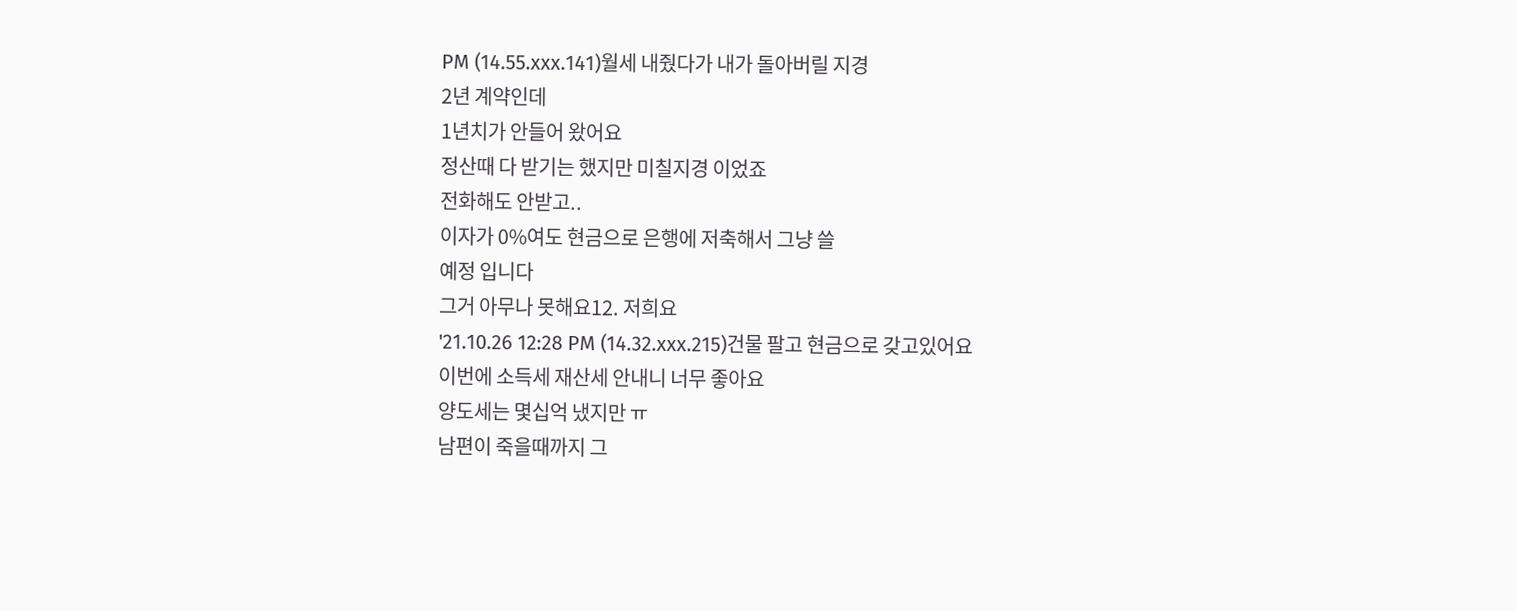PM (14.55.xxx.141)월세 내줬다가 내가 돌아버릴 지경
2년 계약인데
1년치가 안들어 왔어요
정산때 다 받기는 했지만 미칠지경 이었죠
전화해도 안받고..
이자가 0%여도 현금으로 은행에 저축해서 그냥 쓸
예정 입니다
그거 아무나 못해요12. 저희요
'21.10.26 12:28 PM (14.32.xxx.215)건물 팔고 현금으로 갖고있어요
이번에 소득세 재산세 안내니 너무 좋아요
양도세는 몇십억 냈지만 ㅠ
남편이 죽을때까지 그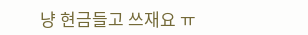냥 현금들고 쓰재요 ㅠ